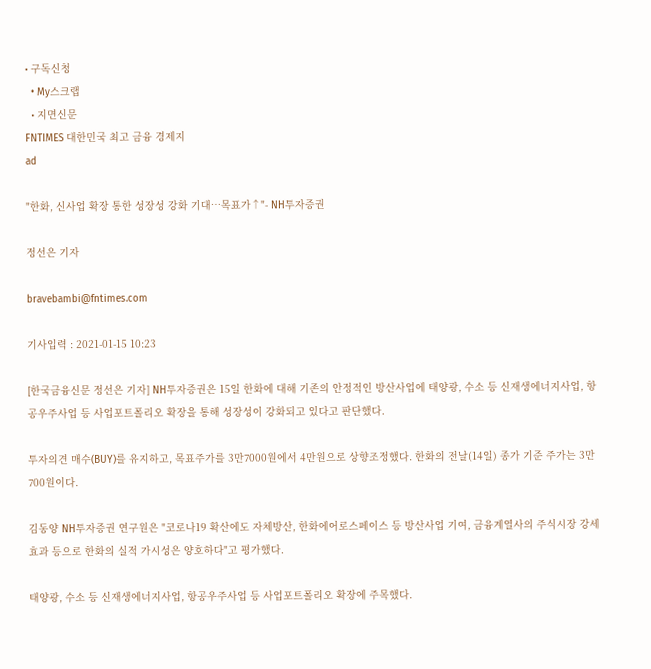• 구독신청
  • My스크랩
  • 지면신문
FNTIMES 대한민국 최고 금융 경제지
ad

"한화, 신사업 확장 통한 성장성 강화 기대…목표가↑"- NH투자증권

정선은 기자

bravebambi@fntimes.com

기사입력 : 2021-01-15 10:23

[한국금융신문 정선은 기자] NH투자증권은 15일 한화에 대해 기존의 안정적인 방산사업에 태양광, 수소 등 신재생에너지사업, 항공우주사업 등 사업포트폴리오 확장을 통해 성장성이 강화되고 있다고 판단했다.

투자의견 매수(BUY)를 유지하고, 목표주가를 3만7000원에서 4만원으로 상향조정했다. 한화의 전날(14일) 종가 기준 주가는 3만700원이다.

김동양 NH투자증권 연구원은 "코로나19 확산에도 자체방산, 한화에어로스페이스 등 방산사업 기여, 금융계열사의 주식시장 강세 효과 등으로 한화의 실적 가시성은 양호하다"고 평가했다.

태양광, 수소 등 신재생에너지사업, 항공우주사업 등 사업포트폴리오 확장에 주목했다.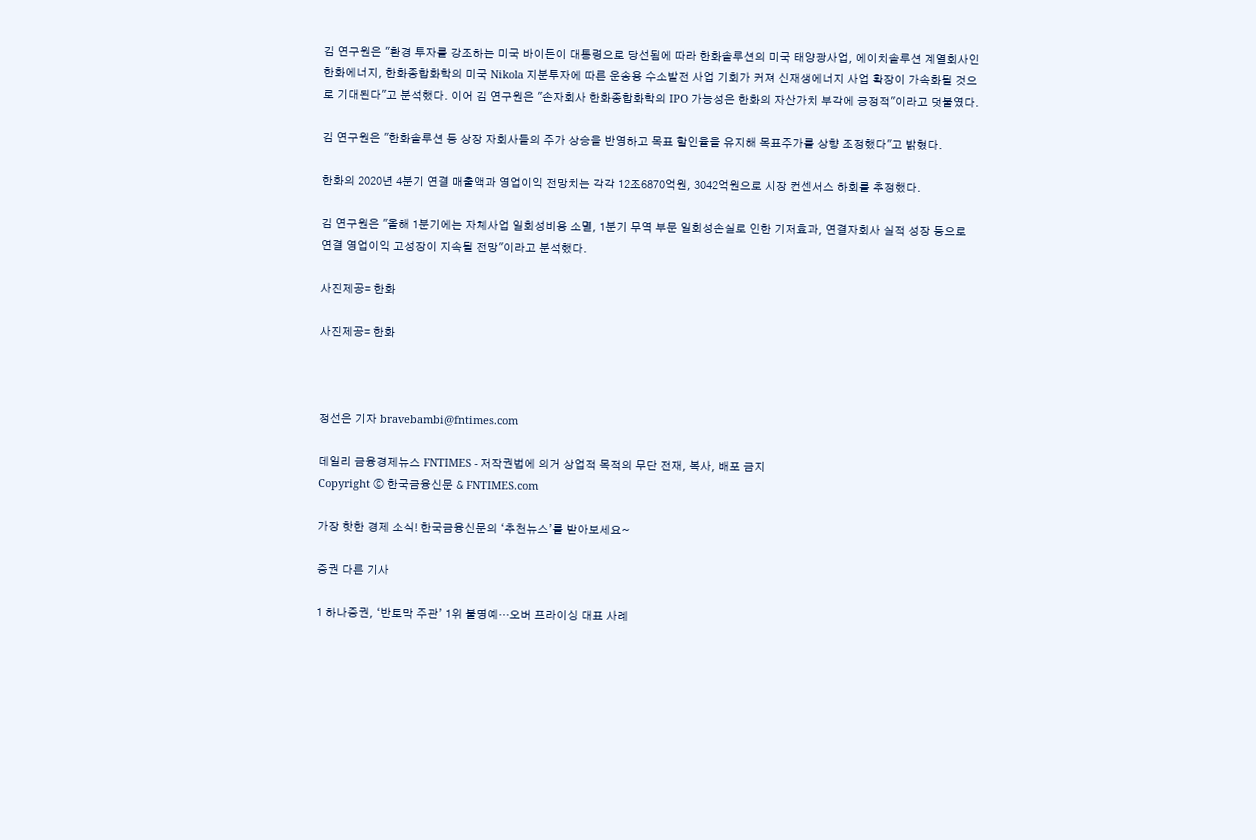김 연구원은 "환경 투자를 강조하는 미국 바이든이 대통령으로 당선됨에 따라 한화솔루션의 미국 태양광사업, 에이치솔루션 계열회사인 한화에너지, 한화종합화학의 미국 Nikola 지분투자에 따른 운송용 수소발전 사업 기회가 커져 신재생에너지 사업 확장이 가속화될 것으로 기대된다"고 분석했다. 이어 김 연구원은 "손자회사 한화종합화학의 IPO 가능성은 한화의 자산가치 부각에 긍정적"이라고 덧붙였다.

김 연구원은 "한화솔루션 등 상장 자회사들의 주가 상승을 반영하고 목표 할인율을 유지해 목표주가를 상향 조정했다"고 밝혔다.

한화의 2020년 4분기 연결 매출액과 영업이익 전망치는 각각 12조6870억원, 3042억원으로 시장 컨센서스 하회를 추정했다.

김 연구원은 "올해 1분기에는 자체사업 일회성비용 소멸, 1분기 무역 부문 일회성손실로 인한 기저효과, 연결자회사 실적 성장 등으로 연결 영업이익 고성장이 지속될 전망"이라고 분석했다.

사진제공= 한화

사진제공= 한화



정선은 기자 bravebambi@fntimes.com

데일리 금융경제뉴스 FNTIMES - 저작권법에 의거 상업적 목적의 무단 전재, 복사, 배포 금지
Copyright ⓒ 한국금융신문 & FNTIMES.com

가장 핫한 경제 소식! 한국금융신문의 ‘추천뉴스’를 받아보세요~

증권 다른 기사

1 하나증권, ‘반토막 주관’ 1위 불명예…오버 프라이싱 대표 사례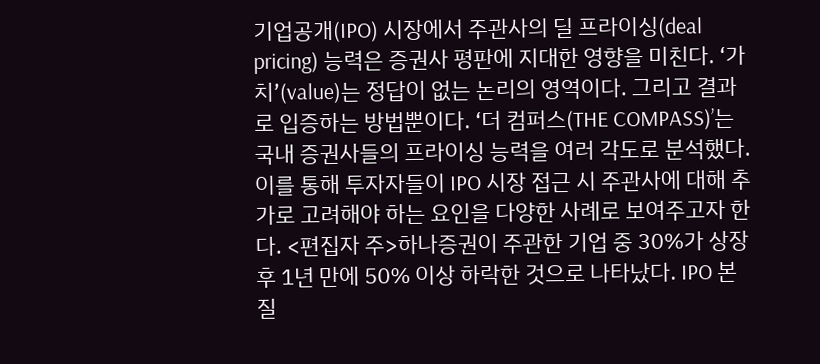기업공개(IPO) 시장에서 주관사의 딜 프라이싱(deal pricing) 능력은 증권사 평판에 지대한 영향을 미친다. ‘가치’(value)는 정답이 없는 논리의 영역이다. 그리고 결과로 입증하는 방법뿐이다. ‘더 컴퍼스(THE COMPASS)’는 국내 증권사들의 프라이싱 능력을 여러 각도로 분석했다. 이를 통해 투자자들이 IPO 시장 접근 시 주관사에 대해 추가로 고려해야 하는 요인을 다양한 사례로 보여주고자 한다. <편집자 주>하나증권이 주관한 기업 중 30%가 상장 후 1년 만에 50% 이상 하락한 것으로 나타났다. IPO 본질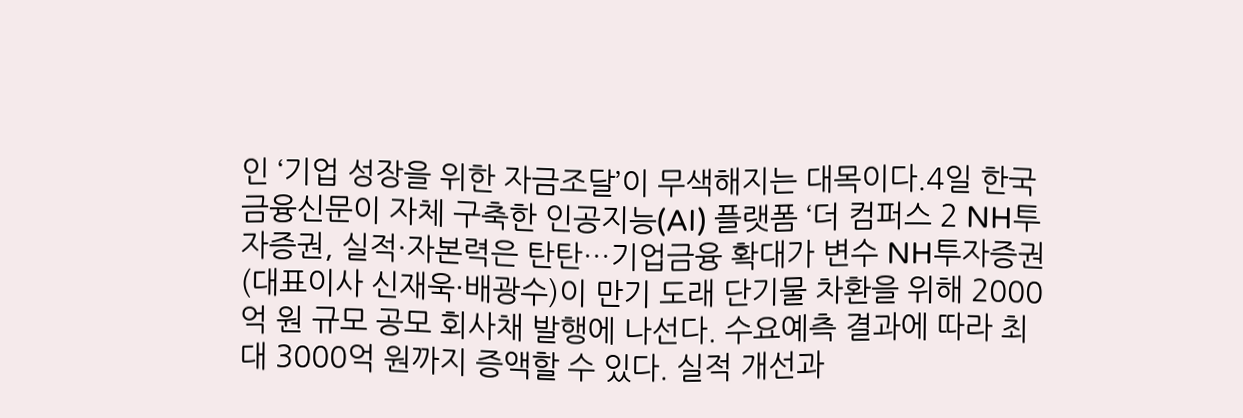인 ‘기업 성장을 위한 자금조달’이 무색해지는 대목이다.4일 한국금융신문이 자체 구축한 인공지능(AI) 플랫폼 ‘더 컴퍼스 2 NH투자증권, 실적·자본력은 탄탄…기업금융 확대가 변수 NH투자증권(대표이사 신재욱·배광수)이 만기 도래 단기물 차환을 위해 2000억 원 규모 공모 회사채 발행에 나선다. 수요예측 결과에 따라 최대 3000억 원까지 증액할 수 있다. 실적 개선과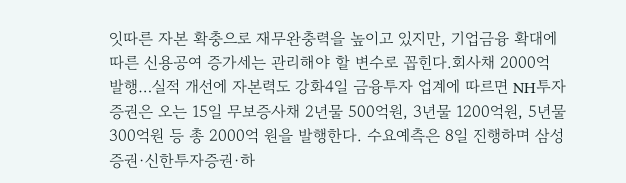잇따른 자본 확충으로 재무완충력을 높이고 있지만, 기업금융 확대에 따른 신용공여 증가세는 관리해야 할 변수로 꼽힌다.회사채 2000억 발행…실적 개선에 자본력도 강화4일 금융투자 업계에 따르면 NH투자증권은 오는 15일 무보증사채 2년물 500억원, 3년물 1200억원, 5년물 300억원 등 총 2000억 원을 발행한다. 수요예측은 8일 진행하며 삼성증권·신한투자증권·하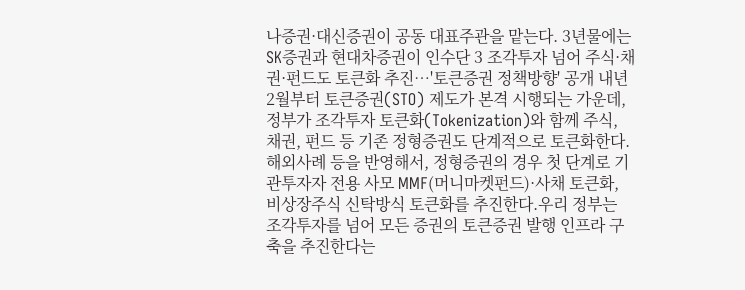나증권·대신증권이 공동 대표주관을 맡는다. 3년물에는 SK증권과 현대차증권이 인수단 3 조각투자 넘어 주식·채권·펀드도 토큰화 추진…'토큰증권 정책방향' 공개 내년 2월부터 토큰증권(STO) 제도가 본격 시행되는 가운데, 정부가 조각투자 토큰화(Tokenization)와 함께 주식, 채권, 펀드 등 기존 정형증권도 단계적으로 토큰화한다. 해외사례 등을 반영해서, 정형증권의 경우 첫 단계로 기관투자자 전용 사모 MMF(머니마켓펀드)·사채 토큰화, 비상장주식 신탁방식 토큰화를 추진한다.우리 정부는 조각투자를 넘어 모든 증권의 토큰증권 발행 인프라 구축을 추진한다는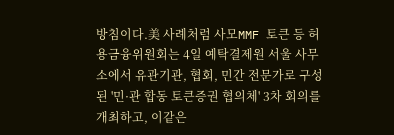방침이다.美 사례처럼 사모MMF 토큰 등 허용금융위원회는 4일 예탁결제원 서울 사무소에서 유관기관, 협회, 민간 전문가로 구성된 '민·관 합동 토큰증권 협의체' 3차 회의를 개최하고, 이같은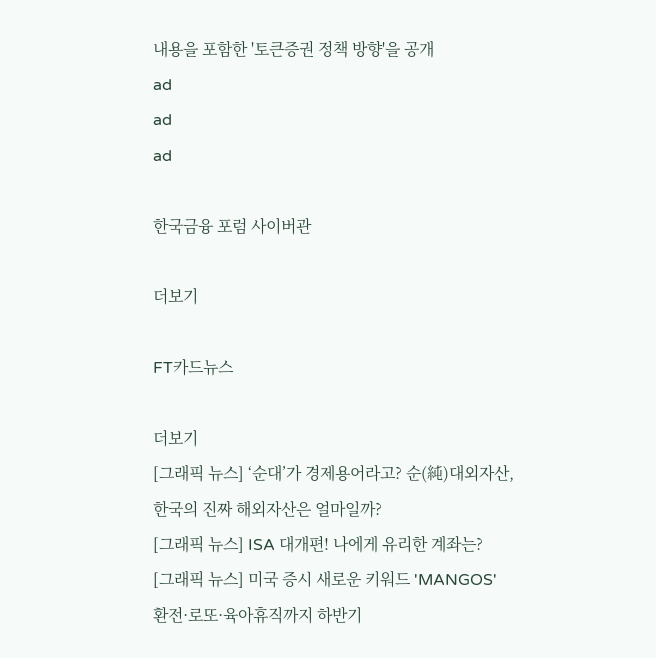내용을 포함한 '토큰증권 정책 방향'을 공개
ad
ad
ad

한국금융 포럼 사이버관

더보기

FT카드뉴스

더보기
[그래픽 뉴스] ‘순대’가 경제용어라고? 순(純)대외자산, 한국의 진짜 해외자산은 얼마일까?
[그래픽 뉴스] ISA 대개편! 나에게 유리한 계좌는?
[그래픽 뉴스] 미국 증시 새로운 키워드 'MANGOS'
환전·로또·육아휴직까지 하반기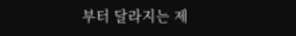부터 달라지는 제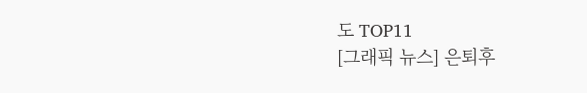도 TOP11
[그래픽 뉴스] 은퇴후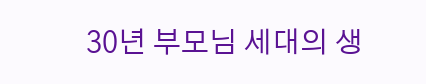30년 부모님 세대의 생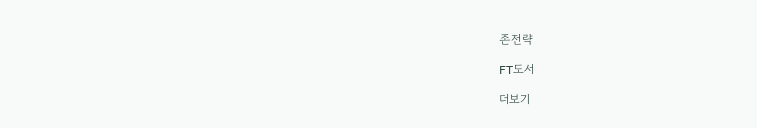존전략

FT도서

더보기